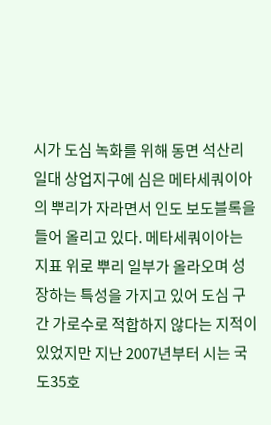시가 도심 녹화를 위해 동면 석산리 일대 상업지구에 심은 메타세쿼이아의 뿌리가 자라면서 인도 보도블록을 들어 올리고 있다. 메타세쿼이아는 지표 위로 뿌리 일부가 올라오며 성장하는 특성을 가지고 있어 도심 구간 가로수로 적합하지 않다는 지적이 있었지만 지난 2007년부터 시는 국도35호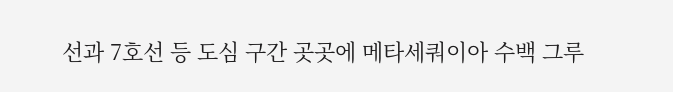선과 7호선 등 도심 구간 곳곳에 메타세쿼이아 수백 그루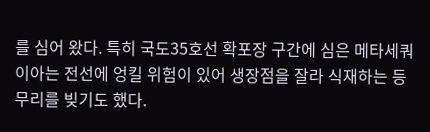를 심어 왔다. 특히 국도35호선 확포장 구간에 심은 메타세쿼이아는 전선에 엉킬 위험이 있어 생장점을 잘라 식재하는 등 무리를 빚기도 했다.